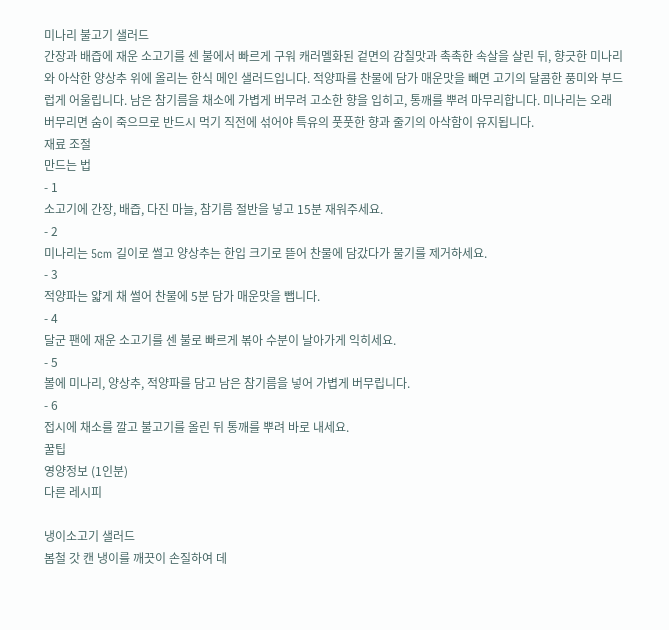미나리 불고기 샐러드
간장과 배즙에 재운 소고기를 센 불에서 빠르게 구워 캐러멜화된 겉면의 감칠맛과 촉촉한 속살을 살린 뒤, 향긋한 미나리와 아삭한 양상추 위에 올리는 한식 메인 샐러드입니다. 적양파를 찬물에 담가 매운맛을 빼면 고기의 달콤한 풍미와 부드럽게 어울립니다. 남은 참기름을 채소에 가볍게 버무려 고소한 향을 입히고, 통깨를 뿌려 마무리합니다. 미나리는 오래 버무리면 숨이 죽으므로 반드시 먹기 직전에 섞어야 특유의 풋풋한 향과 줄기의 아삭함이 유지됩니다.
재료 조절
만드는 법
- 1
소고기에 간장, 배즙, 다진 마늘, 참기름 절반을 넣고 15분 재워주세요.
- 2
미나리는 5cm 길이로 썰고 양상추는 한입 크기로 뜯어 찬물에 담갔다가 물기를 제거하세요.
- 3
적양파는 얇게 채 썰어 찬물에 5분 담가 매운맛을 뺍니다.
- 4
달군 팬에 재운 소고기를 센 불로 빠르게 볶아 수분이 날아가게 익히세요.
- 5
볼에 미나리, 양상추, 적양파를 담고 남은 참기름을 넣어 가볍게 버무립니다.
- 6
접시에 채소를 깔고 불고기를 올린 뒤 통깨를 뿌려 바로 내세요.
꿀팁
영양정보 (1인분)
다른 레시피

냉이소고기 샐러드
봄철 갓 캔 냉이를 깨끗이 손질하여 데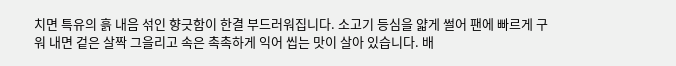치면 특유의 흙 내음 섞인 향긋함이 한결 부드러워집니다. 소고기 등심을 얇게 썰어 팬에 빠르게 구워 내면 겉은 살짝 그을리고 속은 촉촉하게 익어 씹는 맛이 살아 있습니다. 배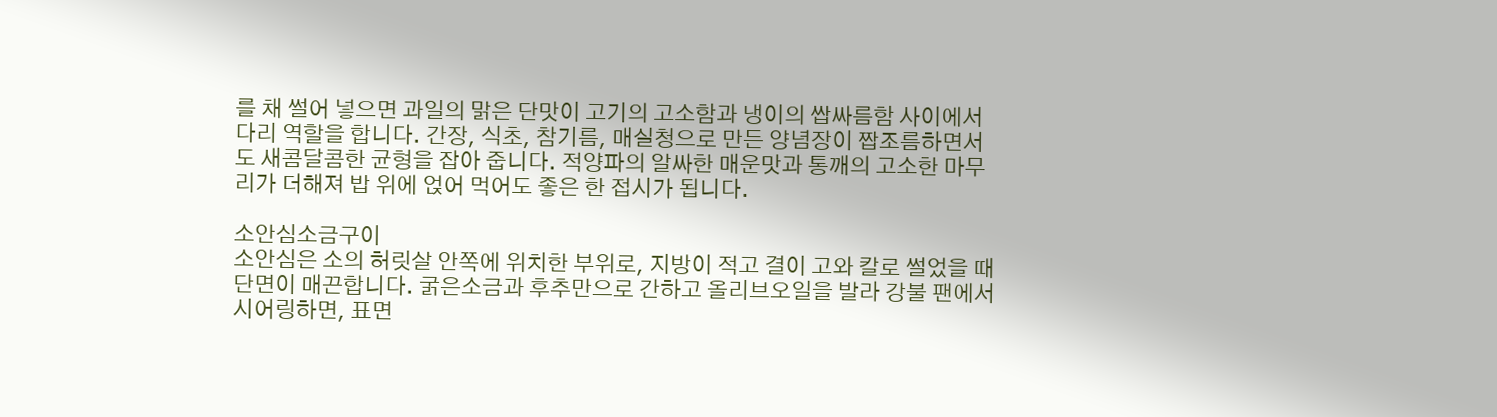를 채 썰어 넣으면 과일의 맑은 단맛이 고기의 고소함과 냉이의 쌉싸름함 사이에서 다리 역할을 합니다. 간장, 식초, 참기름, 매실청으로 만든 양념장이 짭조름하면서도 새콤달콤한 균형을 잡아 줍니다. 적양파의 알싸한 매운맛과 통깨의 고소한 마무리가 더해져 밥 위에 얹어 먹어도 좋은 한 접시가 됩니다.

소안심소금구이
소안심은 소의 허릿살 안쪽에 위치한 부위로, 지방이 적고 결이 고와 칼로 썰었을 때 단면이 매끈합니다. 굵은소금과 후추만으로 간하고 올리브오일을 발라 강불 팬에서 시어링하면, 표면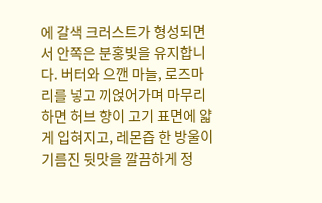에 갈색 크러스트가 형성되면서 안쪽은 분홍빛을 유지합니다. 버터와 으깬 마늘, 로즈마리를 넣고 끼얹어가며 마무리하면 허브 향이 고기 표면에 얇게 입혀지고, 레몬즙 한 방울이 기름진 뒷맛을 깔끔하게 정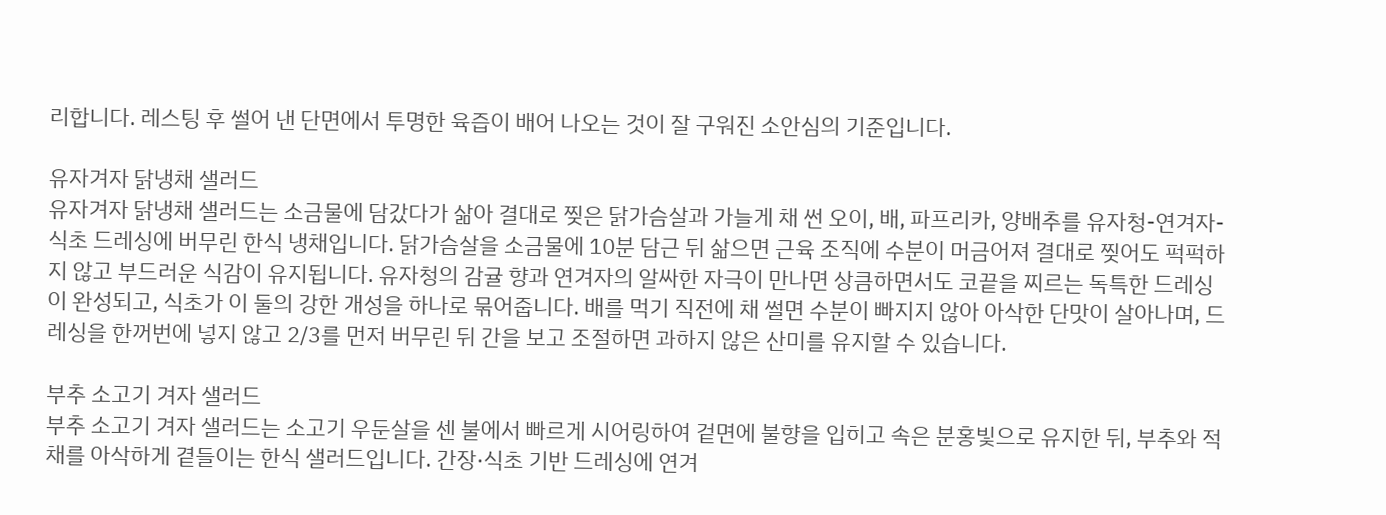리합니다. 레스팅 후 썰어 낸 단면에서 투명한 육즙이 배어 나오는 것이 잘 구워진 소안심의 기준입니다.

유자겨자 닭냉채 샐러드
유자겨자 닭냉채 샐러드는 소금물에 담갔다가 삶아 결대로 찢은 닭가슴살과 가늘게 채 썬 오이, 배, 파프리카, 양배추를 유자청-연겨자-식초 드레싱에 버무린 한식 냉채입니다. 닭가슴살을 소금물에 10분 담근 뒤 삶으면 근육 조직에 수분이 머금어져 결대로 찢어도 퍽퍽하지 않고 부드러운 식감이 유지됩니다. 유자청의 감귤 향과 연겨자의 알싸한 자극이 만나면 상큼하면서도 코끝을 찌르는 독특한 드레싱이 완성되고, 식초가 이 둘의 강한 개성을 하나로 묶어줍니다. 배를 먹기 직전에 채 썰면 수분이 빠지지 않아 아삭한 단맛이 살아나며, 드레싱을 한꺼번에 넣지 않고 2/3를 먼저 버무린 뒤 간을 보고 조절하면 과하지 않은 산미를 유지할 수 있습니다.

부추 소고기 겨자 샐러드
부추 소고기 겨자 샐러드는 소고기 우둔살을 센 불에서 빠르게 시어링하여 겉면에 불향을 입히고 속은 분홍빛으로 유지한 뒤, 부추와 적채를 아삭하게 곁들이는 한식 샐러드입니다. 간장·식초 기반 드레싱에 연겨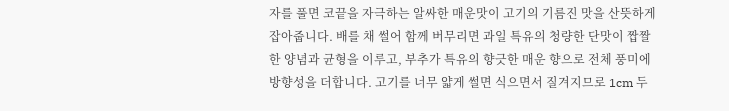자를 풀면 코끝을 자극하는 알싸한 매운맛이 고기의 기름진 맛을 산뜻하게 잡아줍니다. 배를 채 썰어 함께 버무리면 과일 특유의 청량한 단맛이 짭짤한 양념과 균형을 이루고, 부추가 특유의 향긋한 매운 향으로 전체 풍미에 방향성을 더합니다. 고기를 너무 얇게 썰면 식으면서 질겨지므로 1cm 두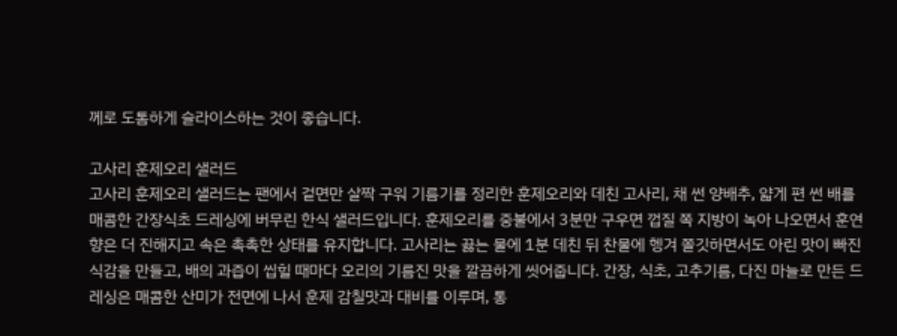께로 도톰하게 슬라이스하는 것이 좋습니다.

고사리 훈제오리 샐러드
고사리 훈제오리 샐러드는 팬에서 겉면만 살짝 구워 기름기를 정리한 훈제오리와 데친 고사리, 채 썬 양배추, 얇게 편 썬 배를 매콤한 간장식초 드레싱에 버무린 한식 샐러드입니다. 훈제오리를 중불에서 3분만 구우면 껍질 쪽 지방이 녹아 나오면서 훈연 향은 더 진해지고 속은 촉촉한 상태를 유지합니다. 고사리는 끓는 물에 1분 데친 뒤 찬물에 헹겨 쫄깃하면서도 아린 맛이 빠진 식감을 만들고, 배의 과즙이 씹힐 때마다 오리의 기름진 맛을 깔끔하게 씻어줍니다. 간장, 식초, 고추기름, 다진 마늘로 만든 드레싱은 매콤한 산미가 전면에 나서 훈제 감칠맛과 대비를 이루며, 통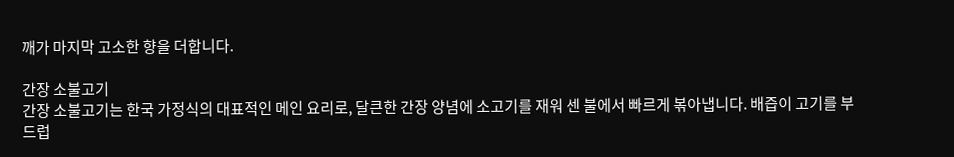깨가 마지막 고소한 향을 더합니다.

간장 소불고기
간장 소불고기는 한국 가정식의 대표적인 메인 요리로, 달큰한 간장 양념에 소고기를 재워 센 불에서 빠르게 볶아냅니다. 배즙이 고기를 부드럽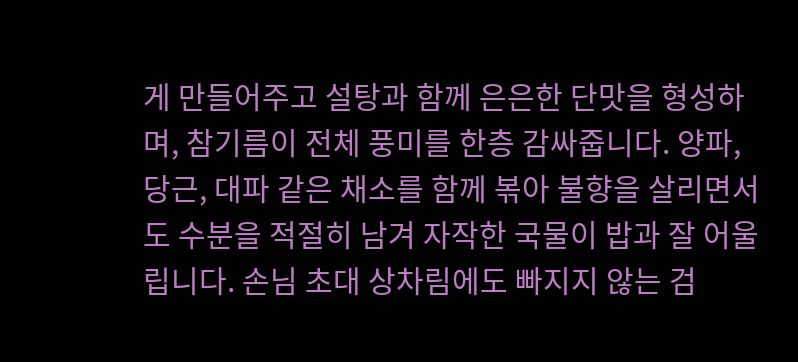게 만들어주고 설탕과 함께 은은한 단맛을 형성하며, 참기름이 전체 풍미를 한층 감싸줍니다. 양파, 당근, 대파 같은 채소를 함께 볶아 불향을 살리면서도 수분을 적절히 남겨 자작한 국물이 밥과 잘 어울립니다. 손님 초대 상차림에도 빠지지 않는 검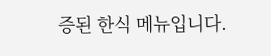증된 한식 메뉴입니다.